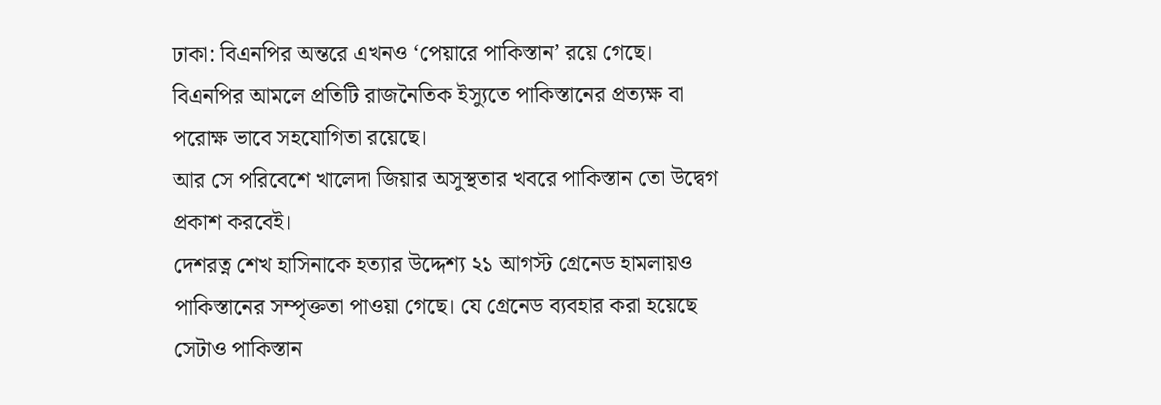ঢাকা: বিএনপির অন্তরে এখনও ‘পেয়ারে পাকিস্তান’ রয়ে গেছে।
বিএনপির আমলে প্রতিটি রাজনৈতিক ইস্যুতে পাকিস্তানের প্রত্যক্ষ বা পরোক্ষ ভাবে সহযোগিতা রয়েছে।
আর সে পরিবেশে খালেদা জিয়ার অসুস্থতার খবরে পাকিস্তান তো উদ্বেগ প্রকাশ করবেই।
দেশরত্ন শেখ হাসিনাকে হত্যার উদ্দেশ্য ২১ আগস্ট গ্রেনেড হামলায়ও পাকিস্তানের সম্পৃক্ততা পাওয়া গেছে। যে গ্রেনেড ব্যবহার করা হয়েছে সেটাও পাকিস্তান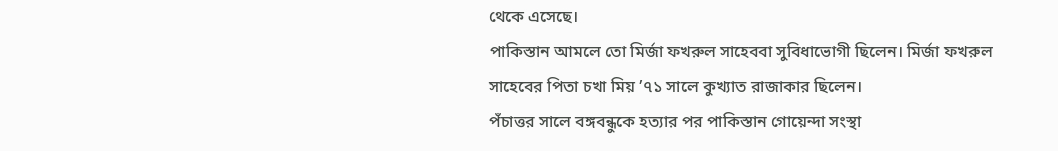থেকে এসেছে।
পাকিস্তান আমলে তো মির্জা ফখরুল সাহেববা সুবিধাভোগী ছিলেন। মির্জা ফখরুল সাহেবের পিতা চখা মিয় ’৭১ সালে কুখ্যাত রাজাকার ছিলেন।
পঁচাত্তর সালে বঙ্গবন্ধুকে হত্যার পর পাকিস্তান গোয়েন্দা সংস্থা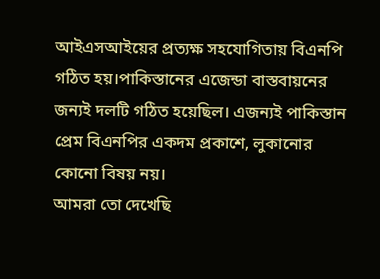আইএসআইয়ের প্রত্যক্ষ সহযোগিতায় বিএনপি গঠিত হয়।পাকিস্তানের এজেন্ডা বাস্তবায়নের জন্যই দলটি গঠিত হয়েছিল। এজন্যই পাকিস্তান প্রেম বিএনপির একদম প্রকাশে, লুকানোর কোনো বিষয় নয়।
আমরা তো দেখেছি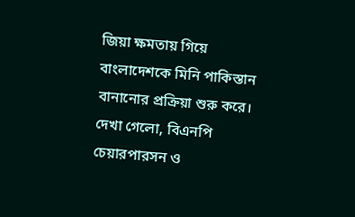জিয়া ক্ষমতায় গিয়ে বাংলাদেশকে মিনি পাকিস্তান বানানোর প্রক্রিয়া শুরু করে।
দেখা গেলো, বিএনপি চেয়ারপারসন ও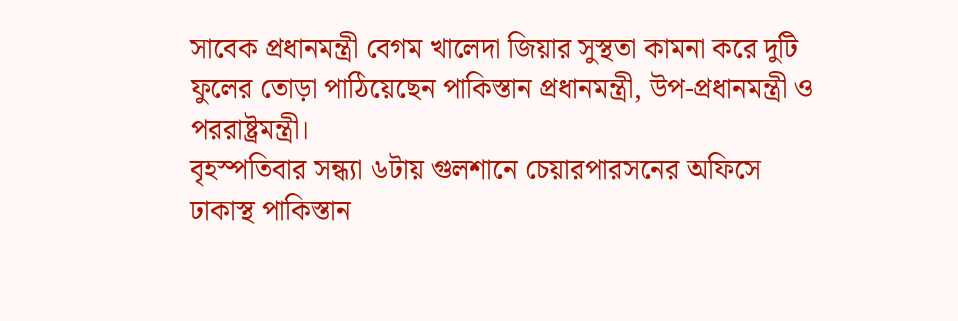সাবেক প্রধানমন্ত্রী বেগম খালেদা জিয়ার সুস্থতা কামনা করে দুটি ফুলের তোড়া পাঠিয়েছেন পাকিস্তান প্রধানমন্ত্রী, উপ-প্রধানমন্ত্রী ও পররাষ্ট্রমন্ত্রী।
বৃহস্পতিবার সন্ধ্যা ৬টায় গুলশানে চেয়ারপারসনের অফিসে ঢাকাস্থ পাকিস্তান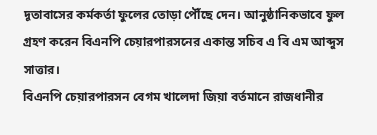দূতাবাসের কর্মকর্তা ফুলের তোড়া পৌঁছে দেন। আনুষ্ঠানিকভাবে ফুল গ্রহণ করেন বিএনপি চেয়ারপারসনের একান্ত সচিব এ বি এম আব্দুস সাত্তার।
বিএনপি চেয়ারপারসন বেগম খালেদা জিয়া বর্তমানে রাজধানীর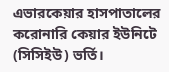এভারকেয়ার হাসপাতালের করোনারি কেয়ার ইউনিটে (সিসিইউ) ভর্তি।